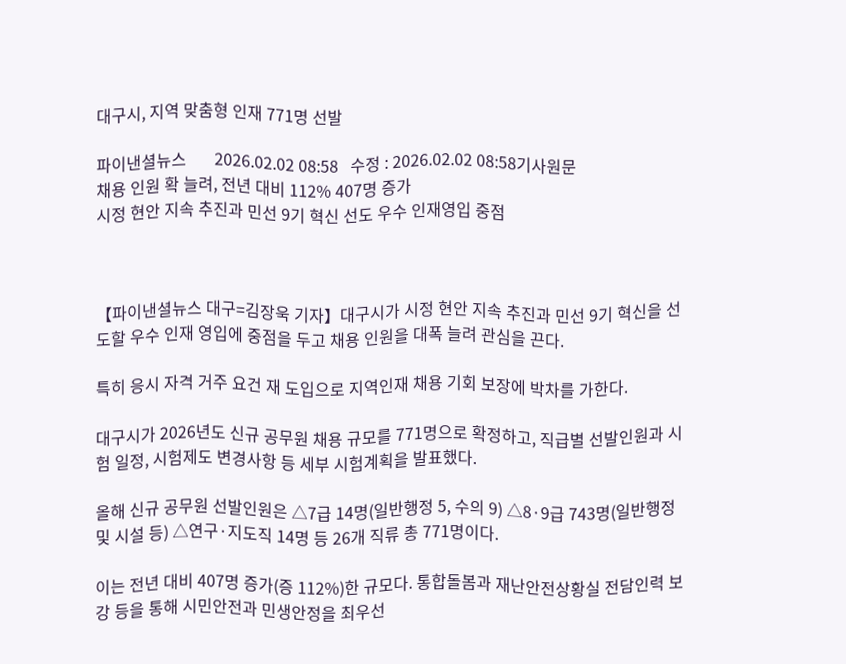대구시, 지역 맞춤형 인재 771명 선발

파이낸셜뉴스       2026.02.02 08:58   수정 : 2026.02.02 08:58기사원문
채용 인원 확 늘려, 전년 대비 112% 407명 증가
시정 현안 지속 추진과 민선 9기 혁신 선도 우수 인재영입 중점



【파이낸셜뉴스 대구=김장욱 기자】대구시가 시정 현안 지속 추진과 민선 9기 혁신을 선도할 우수 인재 영입에 중점을 두고 채용 인원을 대폭 늘려 관심을 끈다.

특히 응시 자격 거주 요건 재 도입으로 지역인재 채용 기회 보장에 박차를 가한다.

대구시가 2026년도 신규 공무원 채용 규모를 771명으로 확정하고, 직급별 선발인원과 시험 일정, 시험제도 변경사항 등 세부 시험계획을 발표했다.

올해 신규 공무원 선발인원은 △7급 14명(일반행정 5, 수의 9) △8·9급 743명(일반행정 및 시설 등) △연구·지도직 14명 등 26개 직류 총 771명이다.

이는 전년 대비 407명 증가(증 112%)한 규모다. 통합돌봄과 재난안전상황실 전담인력 보강 등을 통해 시민안전과 민생안정을 최우선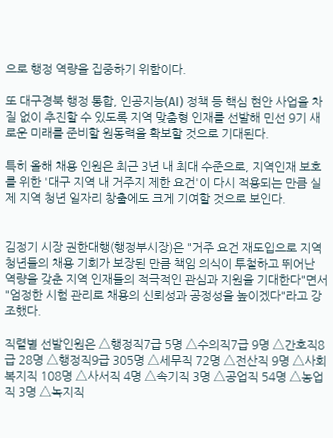으로 행정 역량을 집중하기 위함이다.

또 대구경북 행정 통합, 인공지능(AI) 정책 등 핵심 현안 사업을 차질 없이 추진할 수 있도록 지역 맞춤형 인재를 선발해 민선 9기 새로운 미래를 준비할 원동력을 확보할 것으로 기대된다.

특히 올해 채용 인원은 최근 3년 내 최대 수준으로, 지역인재 보호를 위한 '대구 지역 내 거주지 제한 요건'이 다시 적용되는 만큼 실제 지역 청년 일자리 창출에도 크게 기여할 것으로 보인다.


김정기 시장 권한대행(행정부시장)은 "거주 요건 재도입으로 지역 청년들의 채용 기회가 보장된 만큼 책임 의식이 투철하고 뛰어난 역량을 갖춘 지역 인재들의 적극적인 관심과 지원을 기대한다"면서 "엄정한 시험 관리로 채용의 신뢰성과 공정성을 높이겠다"라고 강조했다.

직렬별 선발인원은 △행정직7급 5명 △수의직7급 9명 △간호직8급 28명 △행정직9급 305명 △세무직 72명 △전산직 9명 △사회복지직 108명 △사서직 4명 △속기직 3명 △공업직 54명 △농업직 3명 △녹지직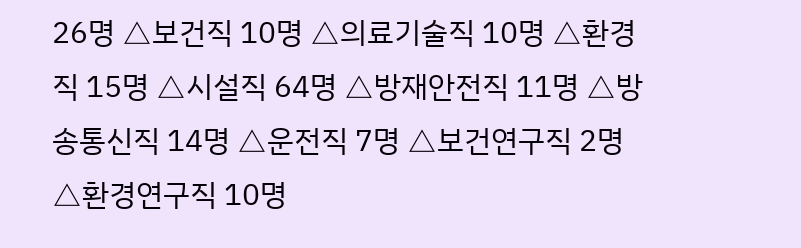26명 △보건직 10명 △의료기술직 10명 △환경직 15명 △시설직 64명 △방재안전직 11명 △방송통신직 14명 △운전직 7명 △보건연구직 2명 △환경연구직 10명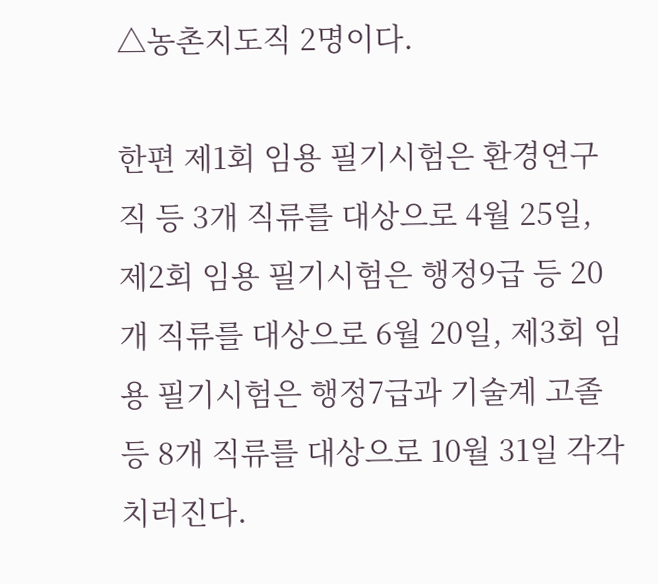△농촌지도직 2명이다.

한편 제1회 임용 필기시험은 환경연구직 등 3개 직류를 대상으로 4월 25일, 제2회 임용 필기시험은 행정9급 등 20개 직류를 대상으로 6월 20일, 제3회 임용 필기시험은 행정7급과 기술계 고졸 등 8개 직류를 대상으로 10월 31일 각각 치러진다.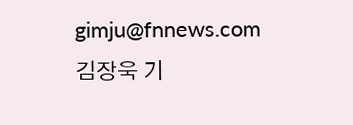gimju@fnnews.com 김장욱 기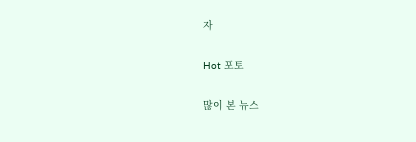자

Hot 포토

많이 본 뉴스